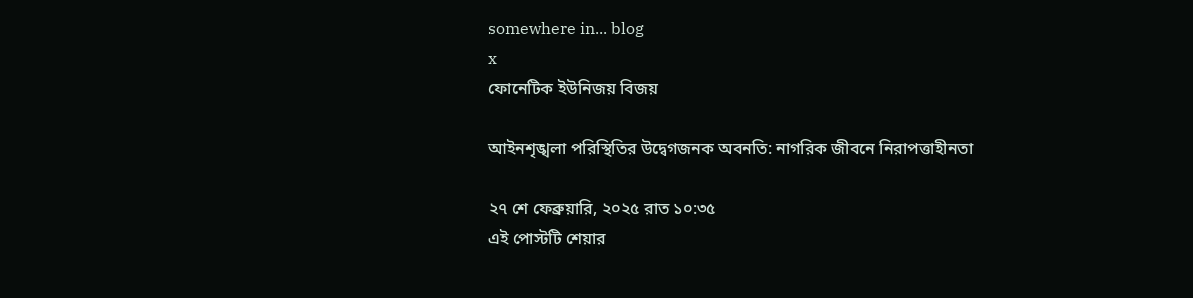somewhere in... blog
x
ফোনেটিক ইউনিজয় বিজয়

আইনশৃঙ্খলা পরিস্থিতির উদ্বেগজনক অবনতি: নাগরিক জীবনে নিরাপত্তাহীনতা

২৭ শে ফেব্রুয়ারি, ২০২৫ রাত ১০:৩৫
এই পোস্টটি শেয়ার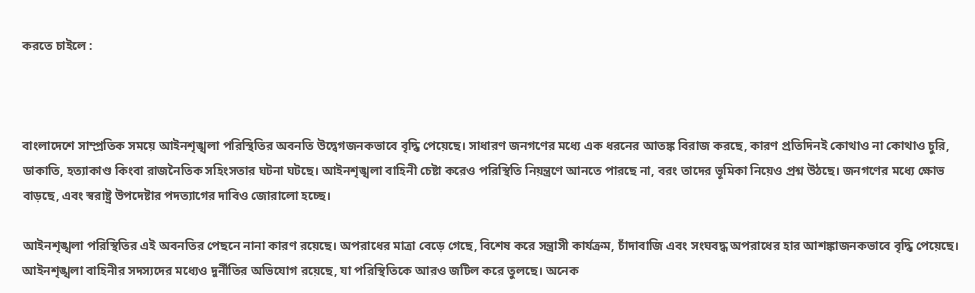করতে চাইলে :



বাংলাদেশে সাম্প্রতিক সময়ে আইনশৃঙ্খলা পরিস্থিতির অবনতি উদ্বেগজনকভাবে বৃদ্ধি পেয়েছে। সাধারণ জনগণের মধ্যে এক ধরনের আতঙ্ক বিরাজ করছে, কারণ প্রতিদিনই কোথাও না কোথাও চুরি, ডাকাতি, হত্যাকাণ্ড কিংবা রাজনৈতিক সহিংসতার ঘটনা ঘটছে। আইনশৃঙ্খলা বাহিনী চেষ্টা করেও পরিস্থিতি নিয়ন্ত্রণে আনতে পারছে না, বরং তাদের ভূমিকা নিয়েও প্রশ্ন উঠছে। জনগণের মধ্যে ক্ষোভ বাড়ছে, এবং স্বরাষ্ট্র উপদেষ্টার পদত্যাগের দাবিও জোরালো হচ্ছে।

আইনশৃঙ্খলা পরিস্থিতির এই অবনতির পেছনে নানা কারণ রয়েছে। অপরাধের মাত্রা বেড়ে গেছে, বিশেষ করে সন্ত্রাসী কার্যক্রম, চাঁদাবাজি এবং সংঘবদ্ধ অপরাধের হার আশঙ্কাজনকভাবে বৃদ্ধি পেয়েছে। আইনশৃঙ্খলা বাহিনীর সদস্যদের মধ্যেও দুর্নীতির অভিযোগ রয়েছে, যা পরিস্থিতিকে আরও জটিল করে তুলছে। অনেক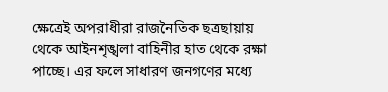ক্ষেত্রেই অপরাধীরা রাজনৈতিক ছত্রছায়ায় থেকে আইনশৃঙ্খলা বাহিনীর হাত থেকে রক্ষা পাচ্ছে। এর ফলে সাধারণ জনগণের মধ্যে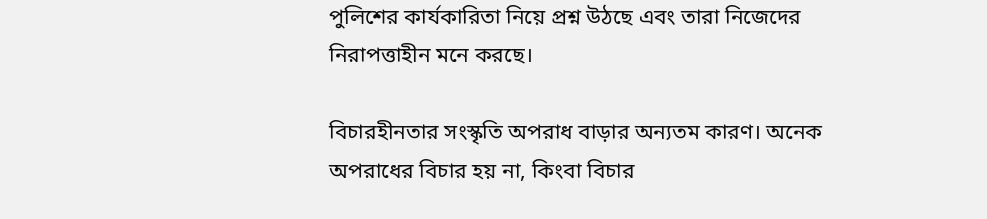পুলিশের কার্যকারিতা নিয়ে প্রশ্ন উঠছে এবং তারা নিজেদের নিরাপত্তাহীন মনে করছে।

বিচারহীনতার সংস্কৃতি অপরাধ বাড়ার অন্যতম কারণ। অনেক অপরাধের বিচার হয় না, কিংবা বিচার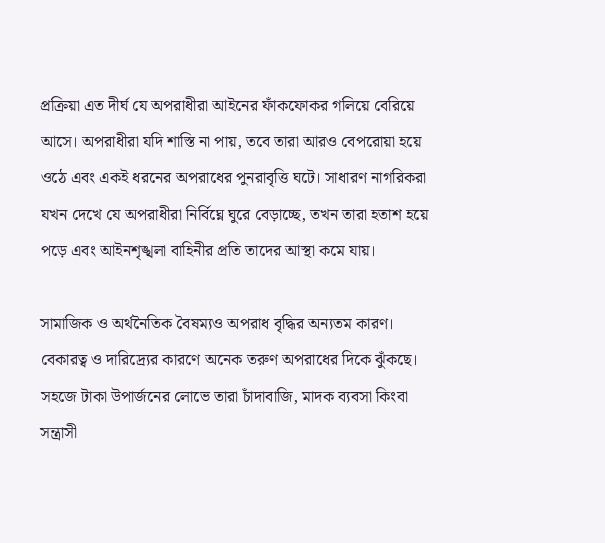প্রক্রিয়া এত দীর্ঘ যে অপরাধীরা আইনের ফাঁকফোকর গলিয়ে বেরিয়ে আসে। অপরাধীরা যদি শাস্তি না পায়, তবে তারা আরও বেপরোয়া হয়ে ওঠে এবং একই ধরনের অপরাধের পুনরাবৃত্তি ঘটে। সাধারণ নাগরিকরা যখন দেখে যে অপরাধীরা নির্বিঘ্নে ঘুরে বেড়াচ্ছে, তখন তারা হতাশ হয়ে পড়ে এবং আইনশৃঙ্খলা বাহিনীর প্রতি তাদের আস্থা কমে যায়।

সামাজিক ও অর্থনৈতিক বৈষম্যও অপরাধ বৃদ্ধির অন্যতম কারণ। বেকারত্ব ও দারিদ্র্যের কারণে অনেক তরুণ অপরাধের দিকে ঝুঁকছে। সহজে টাকা উপার্জনের লোভে তারা চাঁদাবাজি, মাদক ব্যবসা কিংবা সন্ত্রাসী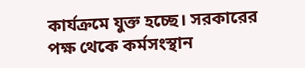কার্যক্রমে যুক্ত হচ্ছে। সরকারের পক্ষ থেকে কর্মসংস্থান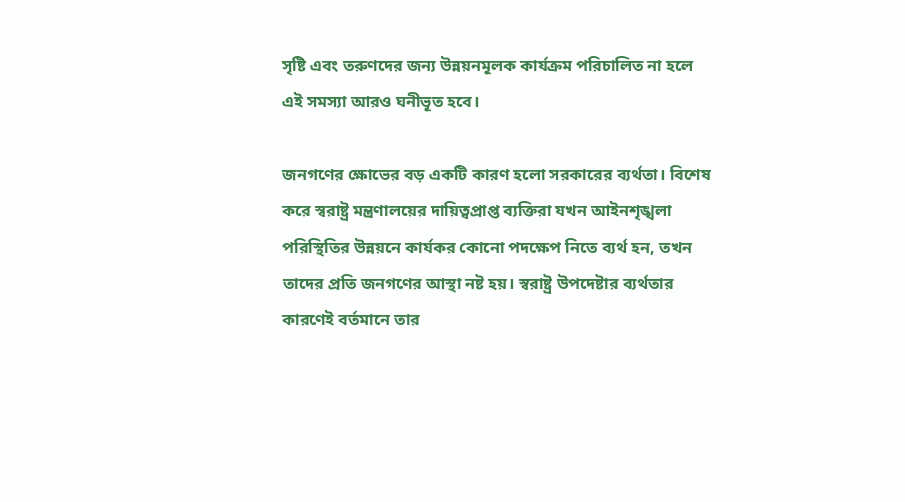সৃষ্টি এবং তরুণদের জন্য উন্নয়নমূলক কার্যক্রম পরিচালিত না হলে এই সমস্যা আরও ঘনীভূত হবে।

জনগণের ক্ষোভের বড় একটি কারণ হলো সরকারের ব্যর্থতা। বিশেষ করে স্বরাষ্ট্র মন্ত্রণালয়ের দায়িত্বপ্রাপ্ত ব্যক্তিরা যখন আইনশৃঙ্খলা পরিস্থিতির উন্নয়নে কার্যকর কোনো পদক্ষেপ নিতে ব্যর্থ হন, তখন তাদের প্রতি জনগণের আস্থা নষ্ট হয়। স্বরাষ্ট্র উপদেষ্টার ব্যর্থতার কারণেই বর্তমানে তার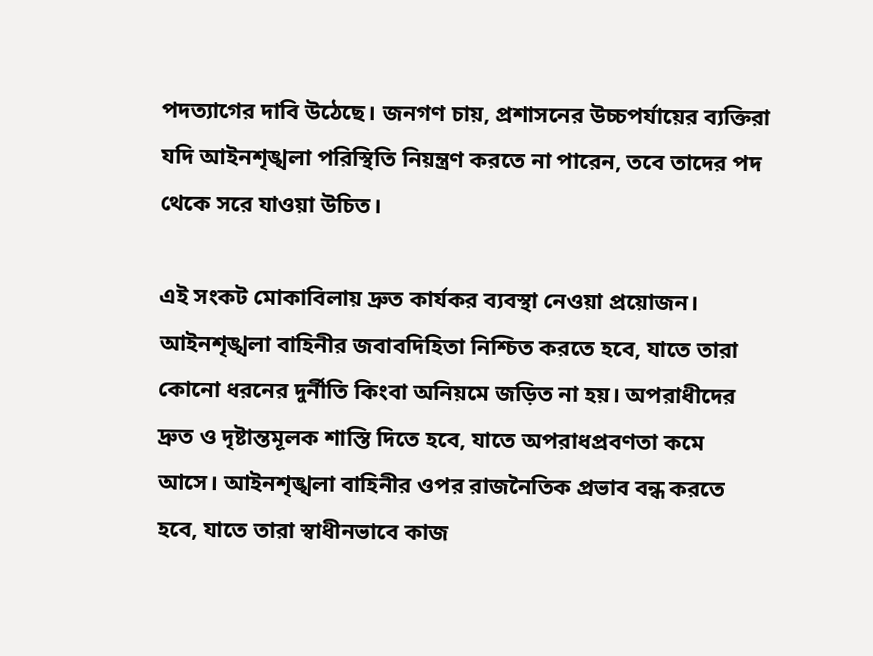পদত্যাগের দাবি উঠেছে। জনগণ চায়, প্রশাসনের উচ্চপর্যায়ের ব্যক্তিরা যদি আইনশৃঙ্খলা পরিস্থিতি নিয়ন্ত্রণ করতে না পারেন, তবে তাদের পদ থেকে সরে যাওয়া উচিত।

এই সংকট মোকাবিলায় দ্রুত কার্যকর ব্যবস্থা নেওয়া প্রয়োজন। আইনশৃঙ্খলা বাহিনীর জবাবদিহিতা নিশ্চিত করতে হবে, যাতে তারা কোনো ধরনের দুর্নীতি কিংবা অনিয়মে জড়িত না হয়। অপরাধীদের দ্রুত ও দৃষ্টান্তমূলক শাস্তি দিতে হবে, যাতে অপরাধপ্রবণতা কমে আসে। আইনশৃঙ্খলা বাহিনীর ওপর রাজনৈতিক প্রভাব বন্ধ করতে হবে, যাতে তারা স্বাধীনভাবে কাজ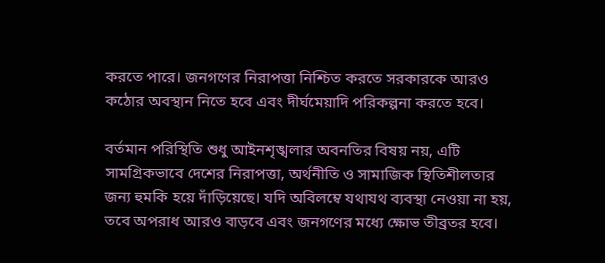করতে পারে। জনগণের নিরাপত্তা নিশ্চিত করতে সরকারকে আরও কঠোর অবস্থান নিতে হবে এবং দীর্ঘমেয়াদি পরিকল্পনা করতে হবে।

বর্তমান পরিস্থিতি শুধু আইনশৃঙ্খলার অবনতির বিষয় নয়, এটি সামগ্রিকভাবে দেশের নিরাপত্তা, অর্থনীতি ও সামাজিক স্থিতিশীলতার জন্য হুমকি হয়ে দাঁড়িয়েছে। যদি অবিলম্বে যথাযথ ব্যবস্থা নেওয়া না হয়, তবে অপরাধ আরও বাড়বে এবং জনগণের মধ্যে ক্ষোভ তীব্রতর হবে।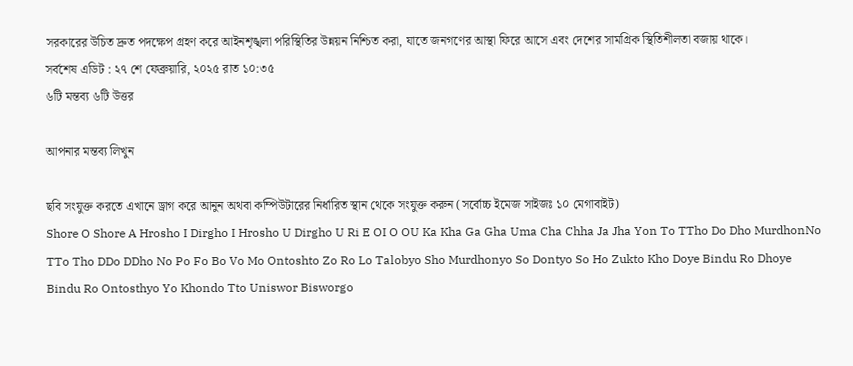সরকারের উচিত দ্রুত পদক্ষেপ গ্রহণ করে আইনশৃঙ্খলা পরিস্থিতির উন্নয়ন নিশ্চিত করা, যাতে জনগণের আস্থা ফিরে আসে এবং দেশের সামগ্রিক স্থিতিশীলতা বজায় থাকে।
সর্বশেষ এডিট : ২৭ শে ফেব্রুয়ারি, ২০২৫ রাত ১০:৩৫
৬টি মন্তব্য ৬টি উত্তর

আপনার মন্তব্য লিখুন

ছবি সংযুক্ত করতে এখানে ড্রাগ করে আনুন অথবা কম্পিউটারের নির্ধারিত স্থান থেকে সংযুক্ত করুন (সর্বোচ্চ ইমেজ সাইজঃ ১০ মেগাবাইট)
Shore O Shore A Hrosho I Dirgho I Hrosho U Dirgho U Ri E OI O OU Ka Kha Ga Gha Uma Cha Chha Ja Jha Yon To TTho Do Dho MurdhonNo TTo Tho DDo DDho No Po Fo Bo Vo Mo Ontoshto Zo Ro Lo Talobyo Sho Murdhonyo So Dontyo So Ho Zukto Kho Doye Bindu Ro Dhoye Bindu Ro Ontosthyo Yo Khondo Tto Uniswor Bisworgo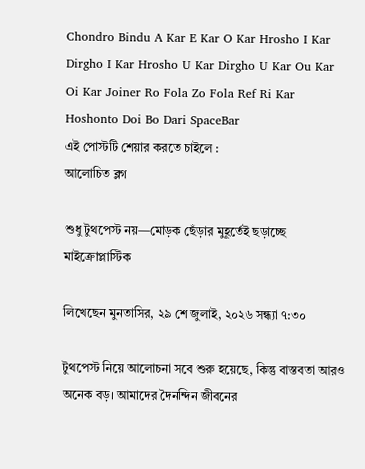Chondro Bindu A Kar E Kar O Kar Hrosho I Kar Dirgho I Kar Hrosho U Kar Dirgho U Kar Ou Kar Oi Kar Joiner Ro Fola Zo Fola Ref Ri Kar Hoshonto Doi Bo Dari SpaceBar
এই পোস্টটি শেয়ার করতে চাইলে :
আলোচিত ব্লগ

শুধু টুথপেস্ট নয়—মোড়ক ছেঁড়ার মুহূর্তেই ছড়াচ্ছে মাইক্রোপ্লাস্টিক

লিখেছেন মুনতাসির, ২৯ শে জুলাই, ২০২৬ সন্ধ্যা ৭:৩০

টুথপেস্ট নিয়ে আলোচনা সবে শুরু হয়েছে, কিন্তু বাস্তবতা আরও অনেক বড়। আমাদের দৈনন্দিন জীবনের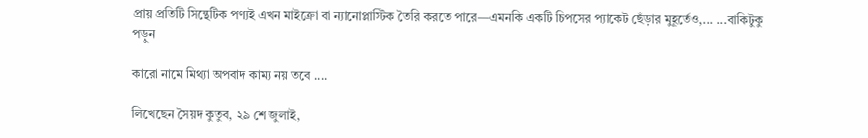প্রায় প্রতিটি সিন্থেটিক পণ্যই এখন মাইক্রো বা ন্যানোপ্লাস্টিক তৈরি করতে পারে—এমনকি একটি চিপসের প্যাকেট ছেঁড়ার মুহূর্তেও,... ...বাকিটুকু পড়ুন

কারো নামে মিথ্যা অপবাদ কাম্য নয় তবে ....

লিখেছেন সৈয়দ কুতুব, ২৯ শে জুলাই,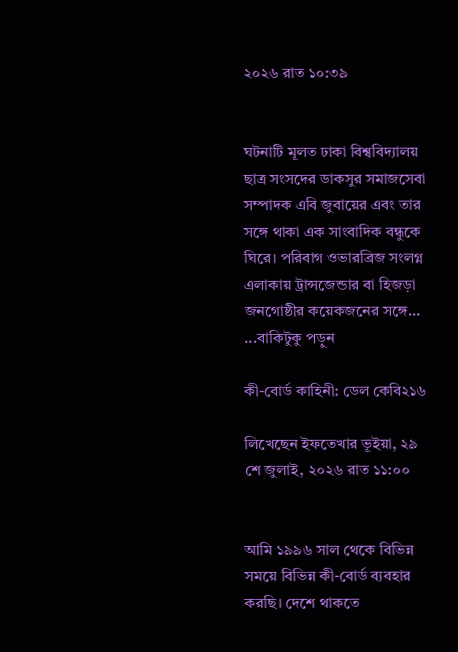২০২৬ রাত ১০:৩৯


ঘটনাটি মূলত ঢাকা বিশ্ববিদ্যালয় ছাত্র সংসদের ডাকসুর সমাজসেবা সম্পাদক এবি জুবায়ের এবং তার সঙ্গে থাকা এক সাংবাদিক বন্ধুকে ঘিরে। পরিবাগ ওভারব্রিজ সংলগ্ন এলাকায় ট্রান্সজেন্ডার বা হিজড়া জনগোষ্ঠীর কয়েকজনের সঙ্গে... ...বাকিটুকু পড়ুন

কী-বোর্ড কাহিনী: ডেল কেবি২১৬

লিখেছেন ইফতেখার ভূইয়া, ২৯ শে জুলাই, ২০২৬ রাত ১১:০০


আমি ১৯৯৬ সাল থেকে বিভিন্ন সময়ে বিভিন্ন কী-বোর্ড ব্যবহার করছি। দেশে থাকতে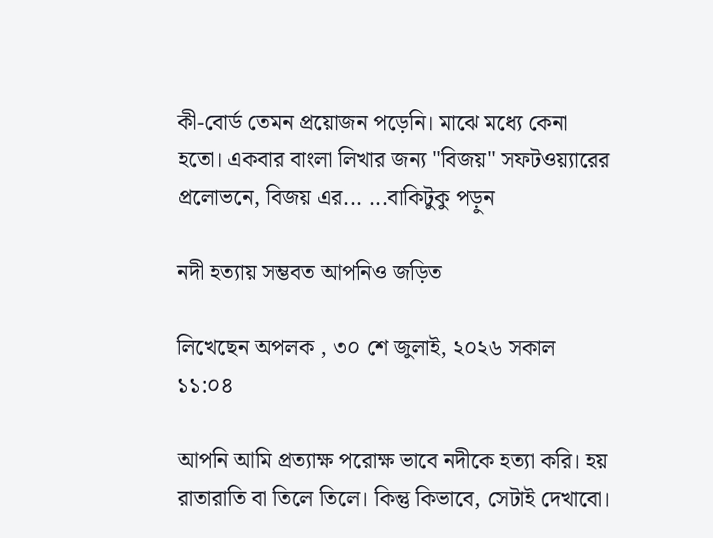কী-বোর্ড তেমন প্রয়োজন পড়েনি। মাঝে মধ্যে কেনা হতো। একবার বাংলা লিখার জন্য "বিজয়" সফটওয়্যারের প্রলোভনে, বিজয় এর... ...বাকিটুকু পড়ুন

নদী হত্যায় সম্ভবত আপনিও জড়িত

লিখেছেন অপলক , ৩০ শে জুলাই, ২০২৬ সকাল ১১:০৪

আপনি আমি প্রত্যাক্ষ পরোক্ষ ভাবে নদীকে হত্যা করি। হয় রাতারাতি বা তিলে তিলে। কিন্তু কিভাবে, সেটাই দেখাবো।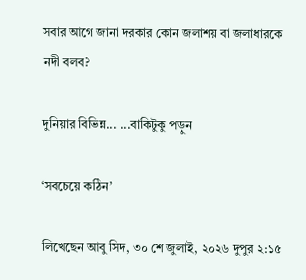সবার আগে জানা দরকার কোন জলাশয় বা জলাধারকে নদী বলব?

দুনিয়ার বিভিন্ন... ...বাকিটুকু পড়ুন

‘সবচেয়ে কঠিন’

লিখেছেন আবু সিদ, ৩০ শে জুলাই, ২০২৬ দুপুর ২:১৫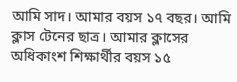আমি সাদ। আমার বয়স ১৭ বছর। আমি ক্লাস টেনের ছাত্র। আমার ক্লাসের অধিকাংশ শিক্ষার্থীর বয়স ১৫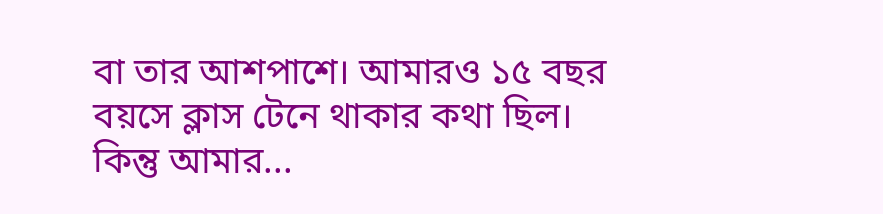বা তার আশপাশে। আমারও ১৫ বছর বয়সে ক্লাস টেনে থাকার কথা ছিল। কিন্তু আমার...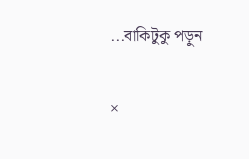...বাকিটুকু পড়ুন

×